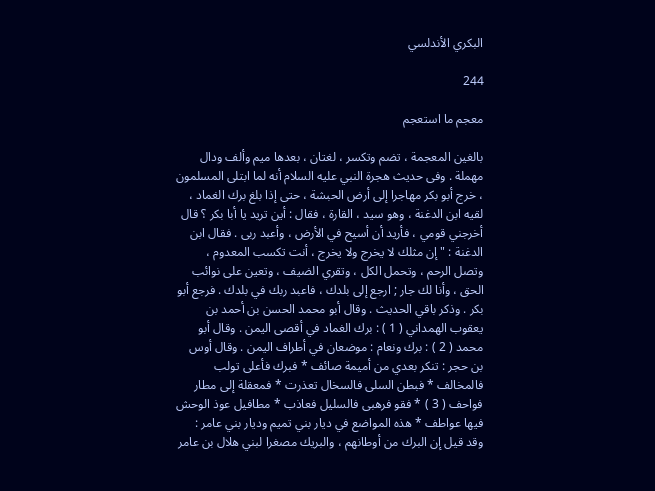البكري الأندلسي

244

معجم ما استعجم

بالغين المعجمة ، تضم وتكسر ، لغتان ، بعدها ميم وألف ودال مهملة . وفى حديث هجرة النبي عليه السلام أنه لما ابتلى المسلمون ، خرج أبو بكر مهاجرا إلى أرض الحبشة ، حتى إذا بلغ برك الغماد ، لقيه ابن الدغنة ، وهو سيد ، القارة ، فقال : أين تريد يا أبا بكر ؟ قال أخرجني قومي ، فأريد أن أسيح في الأرض ، وأعبد ربى . فقال ابن الدغنة : " إن مثلك لا يخرج ولا يخرج ، أنت تكسب المعدوم ، وتصل الرحم ، وتحمل الكل ، وتقري الضيف ، وتعين على نوائب الحق ، وأنا لك جار ; ارجع إلى بلدك ، فاعبد ربك في بلدك . فرجع أبو بكر . وذكر باقي الحديث . وقال أبو محمد الحسن بن أحمد بن يعقوب الهمداني ( 1 ) : برك الغماد في أقصى اليمن . وقال أبو محمد ( 2 ) : برك ونعام : موضعان في أطراف اليمن . وقال أوس بن حجر : تنكر بعدي من أميمة صائف * فبرك فأعلى تولب فالمخالف * فبطن السلى فالسخال تعذرت * فمعقلة إلى مطار فواحف ( 3 ) * فقو فرهبى فالسليل فعاذب * مطافيل عوذ الوحش فيها عواطف * هذه المواضع في ديار بني تميم وديار بني عامر : وقد قيل إن البرك من أوطانهم ، والبريك مصغرا لبني هلال بن عامر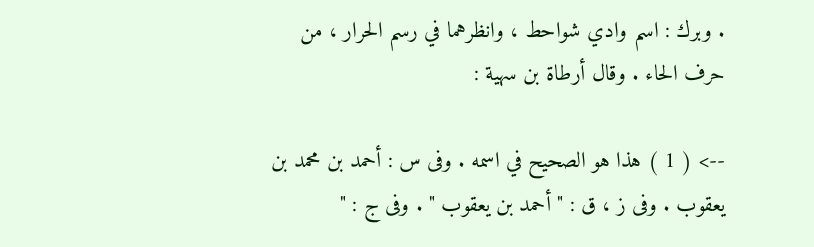. وبرك : اسم وادي شواحط ، وانظرهما في رسم الحرار ، من حرف الحاء . وقال أرطاة بن سهية :

--> ( 1 ) هذا هو الصحيح في اسمه . وفى س : أحمد بن محمد بن يعقوب . وفى ز ، ق : " أحمد بن يعقوب " . وفى ج : "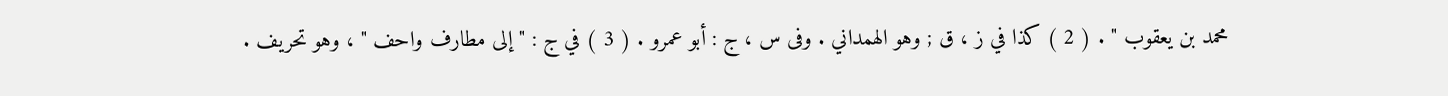محمد بن يعقوب " . ( 2 ) كذا في ز ، ق ; وهو الهمداني . وفى س ، ج : أبو عمرو . ( 3 ) في ج : " إلى مطارف واحف " ، وهو تحريف .